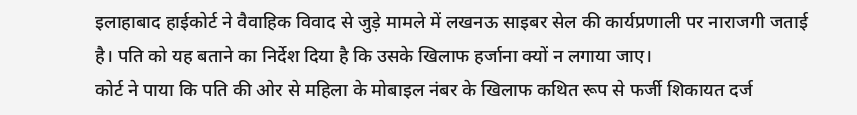इलाहाबाद हाईकोर्ट ने वैवाहिक विवाद से जुड़े मामले में लखनऊ साइबर सेल की कार्यप्रणाली पर नाराजगी जताई है। पति को यह बताने का निर्देश दिया है कि उसके खिलाफ हर्जाना क्यों न लगाया जाए।
कोर्ट ने पाया कि पति की ओर से महिला के मोबाइल नंबर के खिलाफ कथित रूप से फर्जी शिकायत दर्ज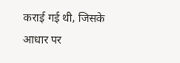कराई गई थी, जिसके आधार पर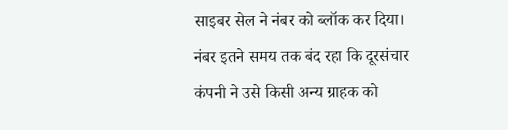साइबर सेल ने नंबर को ब्लॉक कर दिया। नंबर इतने समय तक बंद रहा कि दूरसंचार कंपनी ने उसे किसी अन्य ग्राहक को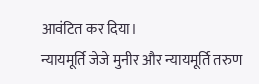आवंटित कर दिया।
न्यायमूर्ति जेजे मुनीर और न्यायमूर्ति तरुण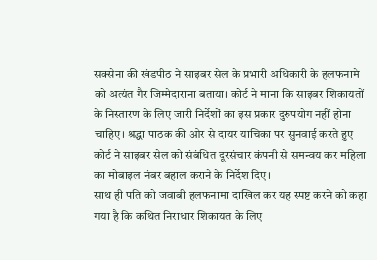सक्सेना की खंडपीठ ने साइबर सेल के प्रभारी अधिकारी के हलफनामे को अत्यंत गैर जिम्मेदाराना बताया। कोर्ट ने माना कि साइबर शिकायतों के निस्तारण के लिए जारी निर्देशों का इस प्रकार दुरुपयोग नहीं होना चाहिए। श्रद्धा पाठक की ओर से दायर याचिका पर सुनवाई करते हुए कोर्ट ने साइबर सेल को संबंधित दूरसंचार कंपनी से समन्वय कर महिला का मोबाइल नंबर बहाल कराने के निर्देश दिए।
साथ ही पति को जवाबी हलफनामा दाखिल कर यह स्पष्ट करने को कहा गया है कि कथित निराधार शिकायत के लिए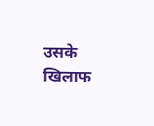उसके खिलाफ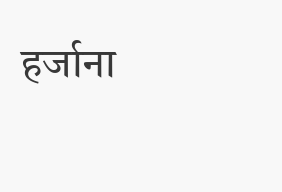हर्जाना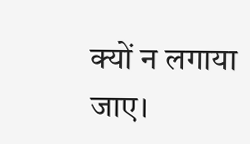क्यों न लगाया जाए।